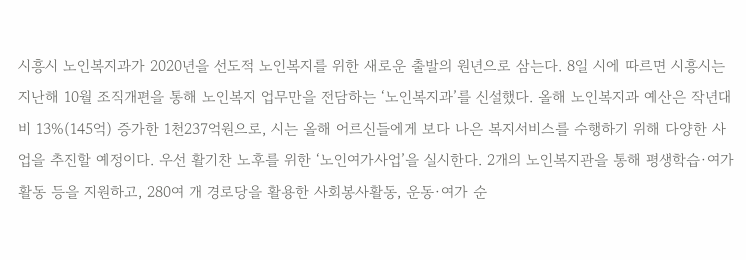시흥시 노인복지과가 2020년을 선도적 노인복지를 위한 새로운 출발의 원년으로 삼는다. 8일 시에 따르면 시흥시는 지난해 10월 조직개편을 통해 노인복지 업무만을 전담하는 ‘노인복지과’를 신설했다. 올해 노인복지과 예산은 작년대비 13%(145억) 증가한 1천237억원으로, 시는 올해 어르신들에게 보다 나은 복지서비스를 수행하기 위해 다양한 사업을 추진할 예정이다. 우선 활기찬 노후를 위한 ‘노인여가사업’을 실시한다. 2개의 노인복지관을 통해 평생학습·여가활동 등을 지원하고, 280여 개 경로당을 활용한 사회봉사활동, 운동·여가 순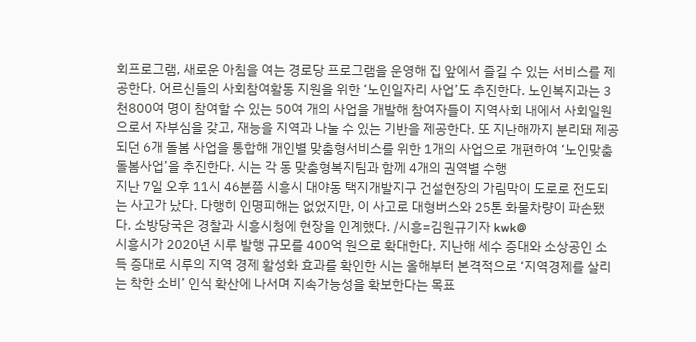회프로그램, 새로운 아침을 여는 경로당 프로그램을 운영해 집 앞에서 즐길 수 있는 서비스를 제공한다. 어르신들의 사회참여활동 지원을 위한 ‘노인일자리 사업’도 추진한다. 노인복지과는 3천800여 명이 참여할 수 있는 50여 개의 사업을 개발해 참여자들이 지역사회 내에서 사회일원으로서 자부심을 갖고, 재능을 지역과 나눌 수 있는 기반을 제공한다. 또 지난해까지 분리돼 제공되던 6개 돌봄 사업을 통합해 개인별 맞춤형서비스를 위한 1개의 사업으로 개편하여 ‘노인맞춤돌봄사업’을 추진한다. 시는 각 동 맞춤형복지팀과 함께 4개의 권역별 수행
지난 7일 오후 11시 46분쯤 시흥시 대야동 택지개발지구 건설현장의 가림막이 도로로 전도되는 사고가 났다. 다행히 인명피해는 없었지만, 이 사고로 대형버스와 25톤 화물차량이 파손됐다. 소방당국은 경찰과 시흥시청에 현장을 인계했다. /시흥=김원규기자 kwk@
시흥시가 2020년 시루 발행 규모를 400억 원으로 확대한다. 지난해 세수 증대와 소상공인 소득 증대로 시루의 지역 경제 활성화 효과를 확인한 시는 올해부터 본격적으로 ‘지역경제를 살리는 착한 소비’ 인식 확산에 나서며 지속가능성을 확보한다는 목표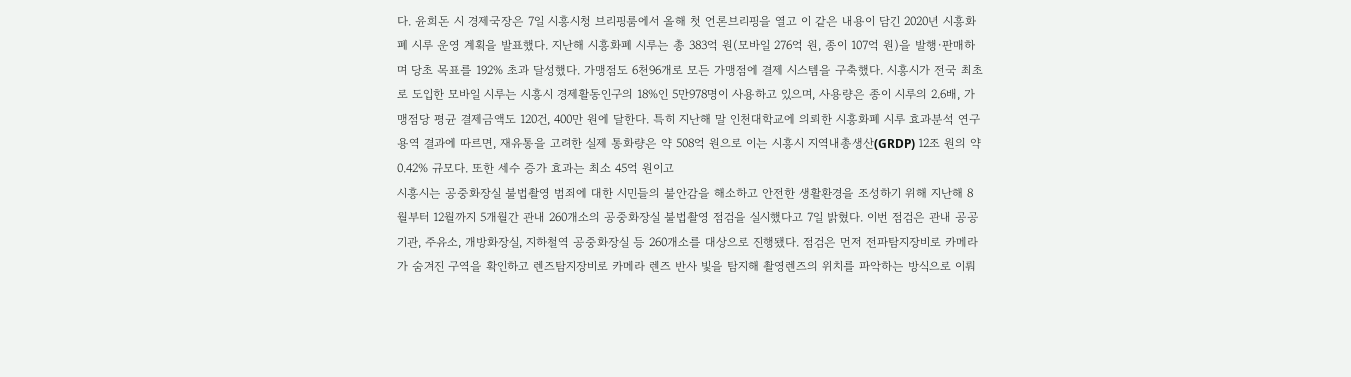다. 윤희돈 시 경제국장은 7일 시흥시청 브리핑룸에서 올해 첫 언론브리핑을 열고 이 같은 내용이 담긴 2020년 시흥화폐 시루 운영 계획을 발표했다. 지난해 시흥화폐 시루는 총 383억 원(모바일 276억 원, 종이 107억 원)을 발행·판매하며 당초 목표를 192% 초과 달성했다. 가맹점도 6천96개로 모든 가맹점에 결제 시스템을 구축했다. 시흥시가 전국 최초로 도입한 모바일 시루는 시흥시 경제활동인구의 18%인 5만978명이 사용하고 있으며, 사용량은 종이 시루의 2.6배, 가맹점당 평균 결제금액도 120건, 400만 원에 달한다. 특히 지난해 말 인천대학교에 의뢰한 시흥화폐 시루 효과분석 연구용역 결과에 따르면, 재유통을 고려한 실제 통화량은 약 508억 원으로 이는 시흥시 지역내총생산(GRDP) 12조 원의 약 0.42% 규모다. 또한 세수 증가 효과는 최소 45억 원이고
시흥시는 공중화장실 불법촬영 범죄에 대한 시민들의 불안감을 해소하고 안전한 생활환경을 조성하기 위해 지난해 8월부터 12월까지 5개월간 관내 260개소의 공중화장실 불법촬영 점검을 실시했다고 7일 밝혔다. 이번 점검은 관내 공공기관, 주유소, 개방화장실, 지하철역 공중화장실 등 260개소를 대상으로 진행됐다. 점검은 먼저 전파탐지장비로 카메라가 숨겨진 구역을 확인하고 렌즈탐지장비로 카메라 렌즈 반사 빛을 탐지해 촬영렌즈의 위치를 파악하는 방식으로 이뤄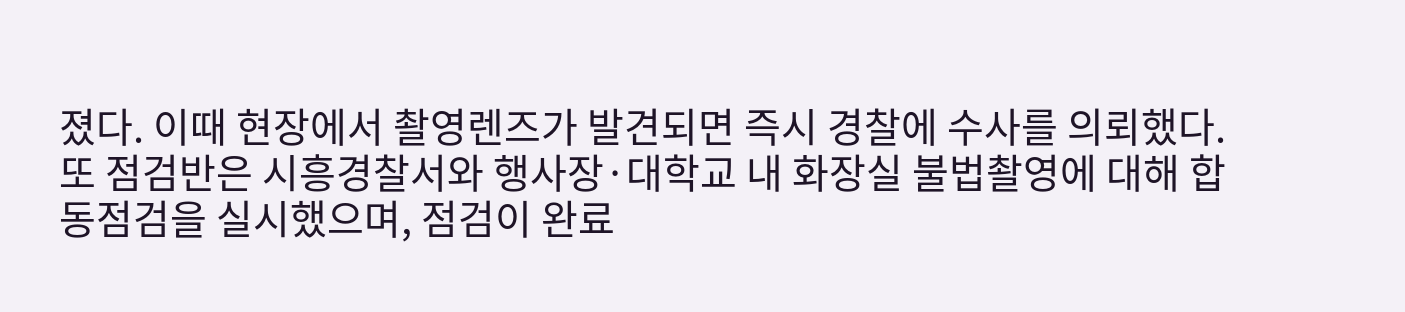졌다. 이때 현장에서 촬영렌즈가 발견되면 즉시 경찰에 수사를 의뢰했다. 또 점검반은 시흥경찰서와 행사장·대학교 내 화장실 불법촬영에 대해 합동점검을 실시했으며, 점검이 완료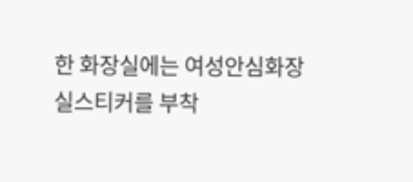한 화장실에는 여성안심화장실스티커를 부착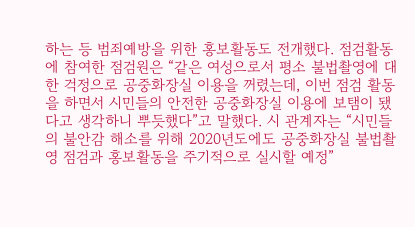하는 등 범죄예방을 위한 홍보활동도 전개했다. 점검활동에 참여한 점검원은 “같은 여성으로서 평소 불법촬영에 대한 걱정으로 공중화장실 이용을 꺼렸는데, 이번 점검 활동을 하면서 시민들의 안전한 공중화장실 이용에 보탬이 됐다고 생각하니 뿌듯했다”고 말했다. 시 관계자는 “시민들의 불안감 해소를 위해 2020년도에도 공중화장실 불법촬영 점검과 홍보활동을 주기적으로 실시할 예정”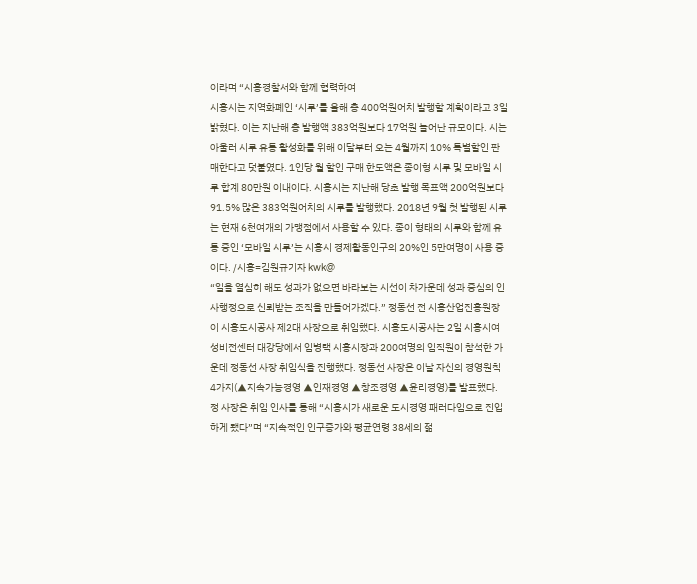이라며 “시흥경찰서와 함께 협력하여
시흥시는 지역화폐인 ‘시루’를 올해 총 400억원어치 발행할 계획이라고 3일 밝혔다. 이는 지난해 총 발행액 383억원보다 17억원 늘어난 규모이다. 시는 아울러 시루 유통 활성화를 위해 이달부터 오는 4월까지 10% 특별할인 판매한다고 덧붙였다. 1인당 월 할인 구매 한도액은 종이형 시루 및 모바일 시루 합계 80만원 이내이다. 시흥시는 지난해 당초 발행 목표액 200억원보다 91.5% 많은 383억원어치의 시루를 발행했다. 2018년 9월 첫 발행된 시루는 현재 6천여개의 가맹점에서 사용할 수 있다. 종이 형태의 시루와 함께 유통 중인 ‘모바일 시루’는 시흥시 경제활동인구의 20%인 5만여명이 사용 중이다. /시흥=김원규기자 kwk@
“일을 열심히 해도 성과가 없으면 바라보는 시선이 차가운데 성과 중심의 인사행정으로 신뢰받는 조직을 만들어가겠다.” 정동선 전 시흥산업진흥원장이 시흥도시공사 제2대 사장으로 취임했다. 시흥도시공사는 2일 시흥시여성비전센터 대강당에서 임병택 시흥시장과 200여명의 임직원이 참석한 가운데 정동선 사장 취임식을 진행했다. 정동선 사장은 이날 자신의 경영원칙 4가지(▲지속가능경영 ▲인재경영 ▲창조경영 ▲윤리경영)를 발표했다. 정 사장은 취임 인사를 통해 “시흥시가 새로운 도시경영 패러다임으로 진입하게 됐다”며 “지속적인 인구증가와 평균연령 38세의 젊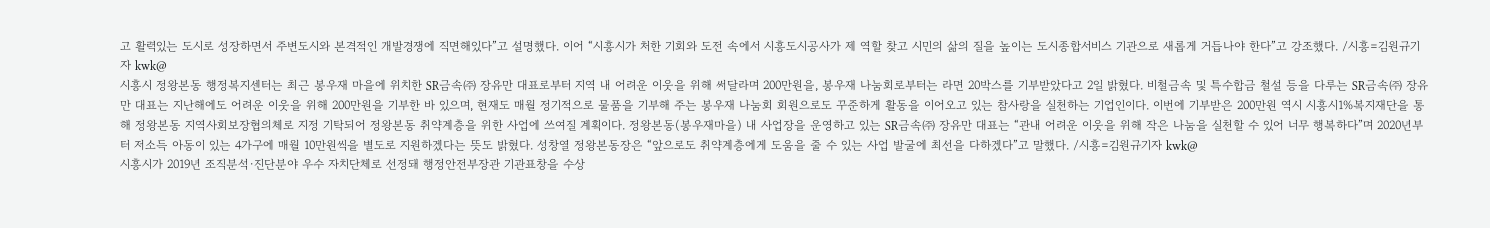고 활력있는 도시로 성장하면서 주변도시와 본격적인 개발경쟁에 직면해있다”고 설명했다. 이어 “시흥시가 처한 기회와 도전 속에서 시흥도시공사가 제 역할 찾고 시민의 삶의 질을 높이는 도시종합서비스 기관으로 새롭게 거듭나야 한다”고 강조했다. /시흥=김원규기자 kwk@
시흥시 정왕본동 행정복지센터는 최근 봉우재 마을에 위치한 SR금속㈜ 장유만 대표로부터 지역 내 어려운 이웃을 위해 써달라며 200만원을, 봉우재 나눔회로부터는 라면 20박스를 기부받았다고 2일 밝혔다. 비철금속 및 특수합금 철설 등을 다루는 SR금속㈜ 장유만 대표는 지난해에도 어려운 이웃을 위해 200만원을 기부한 바 있으며, 현재도 매월 정기적으로 물품을 기부해 주는 봉우재 나눔회 회원으로도 꾸준하게 활동을 이어오고 있는 참사랑을 실천하는 기업인이다. 이번에 기부받은 200만원 역시 시흥시1%복지재단을 통해 정왕본동 지역사회보장협의체로 지정 기탁되어 정왕본동 취약계층을 위한 사업에 쓰여질 계획이다. 정왕본동(봉우재마을) 내 사업장을 운영하고 있는 SR금속㈜ 장유만 대표는 “관내 어려운 이웃을 위해 작은 나눔을 실천할 수 있어 너무 행복하다”며 2020년부터 저소득 아동이 있는 4가구에 매월 10만원씩을 별도로 지원하겠다는 뜻도 밝혔다. 성창열 정왕본동장은 “앞으로도 취약계층에게 도움을 줄 수 있는 사업 발굴에 최선을 다하겠다”고 말했다. /시흥=김원규기자 kwk@
시흥시가 2019년 조직분석·진단분야 우수 자치단체로 선정돼 행정안전부장관 기관표창을 수상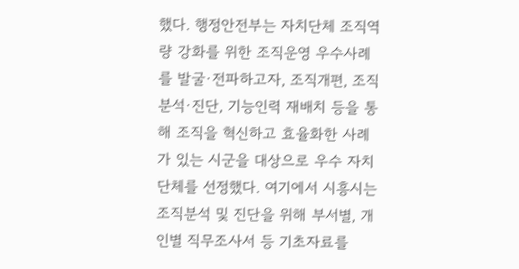했다. 행정안전부는 자치단체 조직역량 강화를 위한 조직운영 우수사례를 발굴·전파하고자, 조직개편, 조직분석·진단, 기능인력 재배치 등을 통해 조직을 혁신하고 효율화한 사례가 있는 시군을 대상으로 우수 자치단체를 선정했다. 여기에서 시흥시는 조직분석 및 진단을 위해 부서별, 개인별 직무조사서 등 기초자료를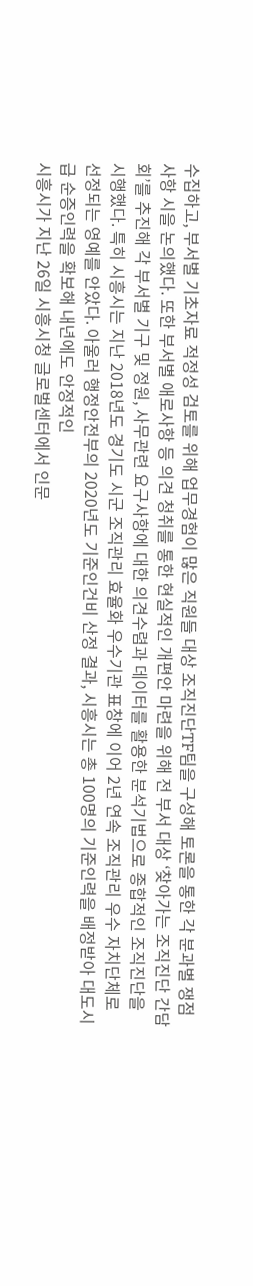수집하고, 부서별 기초자료 적정성 검토를 위해 업무경험이 많은 직원들 대상 조직진단TF팀을 구성해 토론을 통한 각 분과별 쟁점사항 시을 논의했다. 또한 부서별 애로사항 등 의견 청취를 통한 현실적인 개편안 마련을 위해 전 부서 대상 ‘찾아가는 조직진단 간담회’를 추진해 각 부서별 기구 및 정원, 사무관련 요구사항에 대한 의견수렴과 데이터를 활용한 분석기법으로 종합적인 조직진단을 시행했다. 특히 시흥시는 지난 2018년도 경기도 시군 조직관리 효율화 우수기관 표창에 이어 2년 연속 조직관리 우수 자치단체로 선정되는 영예를 안았다. 아울러 행정안전부의 2020년도 기준인건비 산정 결과, 시흥시는 총 100명의 기준인력을 배정받아 대도시급 순증인력을 확보해 내년에도 안정적인
시흥시가 지난 26일 시흥시청 글로벌센터에서 인문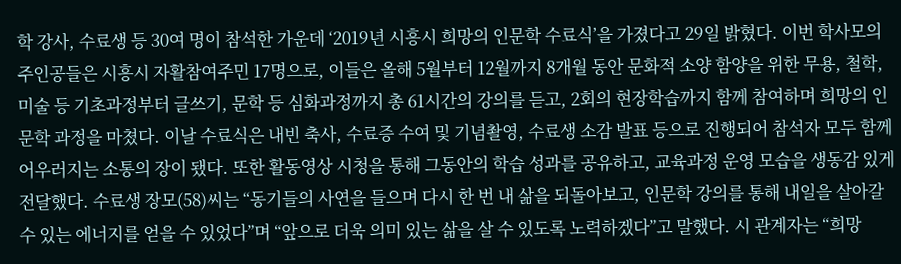학 강사, 수료생 등 30여 명이 참석한 가운데 ‘2019년 시흥시 희망의 인문학 수료식’을 가졌다고 29일 밝혔다. 이번 학사모의 주인공들은 시흥시 자활참여주민 17명으로, 이들은 올해 5월부터 12월까지 8개월 동안 문화적 소양 함양을 위한 무용, 철학, 미술 등 기초과정부터 글쓰기, 문학 등 심화과정까지 총 61시간의 강의를 듣고, 2회의 현장학습까지 함께 참여하며 희망의 인문학 과정을 마쳤다. 이날 수료식은 내빈 축사, 수료증 수여 및 기념촬영, 수료생 소감 발표 등으로 진행되어 참석자 모두 함께 어우러지는 소통의 장이 됐다. 또한 활동영상 시청을 통해 그동안의 학습 성과를 공유하고, 교육과정 운영 모습을 생동감 있게 전달했다. 수료생 장모(58)씨는 “동기들의 사연을 들으며 다시 한 번 내 삶을 되돌아보고, 인문학 강의를 통해 내일을 살아갈 수 있는 에너지를 얻을 수 있었다”며 “앞으로 더욱 의미 있는 삶을 살 수 있도록 노력하겠다”고 말했다. 시 관계자는 “희망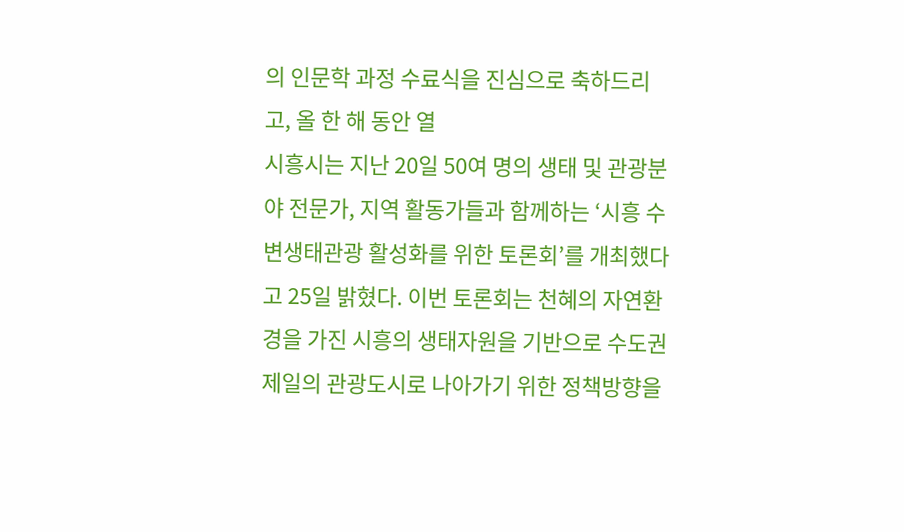의 인문학 과정 수료식을 진심으로 축하드리고, 올 한 해 동안 열
시흥시는 지난 20일 50여 명의 생태 및 관광분야 전문가, 지역 활동가들과 함께하는 ‘시흥 수변생태관광 활성화를 위한 토론회’를 개최했다고 25일 밝혔다. 이번 토론회는 천혜의 자연환경을 가진 시흥의 생태자원을 기반으로 수도권 제일의 관광도시로 나아가기 위한 정책방향을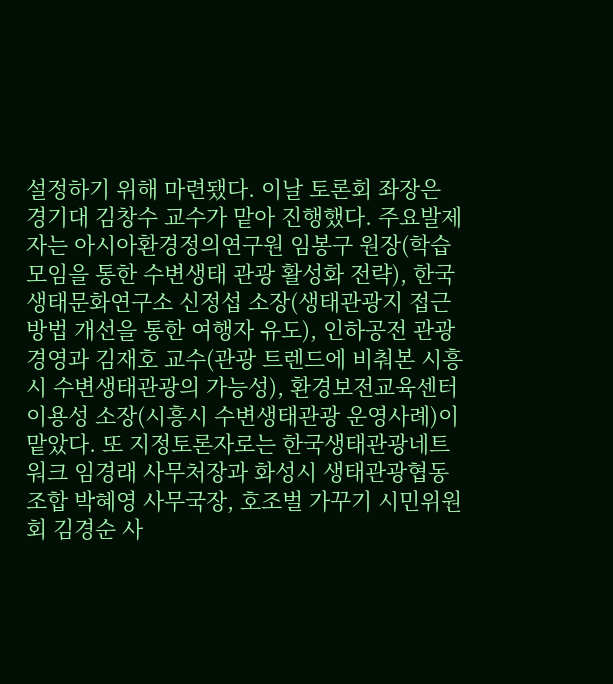설정하기 위해 마련됐다. 이날 토론회 좌장은 경기대 김창수 교수가 맡아 진행했다. 주요발제자는 아시아환경정의연구원 임봉구 원장(학습모임을 통한 수변생태 관광 활성화 전략), 한국생태문화연구소 신정섭 소장(생태관광지 접근 방법 개선을 통한 여행자 유도), 인하공전 관광경영과 김재호 교수(관광 트렌드에 비춰본 시흥시 수변생태관광의 가능성), 환경보전교육센터 이용성 소장(시흥시 수변생태관광 운영사례)이 맡았다. 또 지정토론자로는 한국생태관광네트워크 임경래 사무처장과 화성시 생태관광협동조합 박혜영 사무국장, 호조벌 가꾸기 시민위원회 김경순 사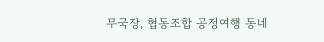무국장, 협동조합 공정여행 동네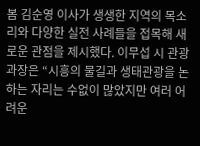봄 김순영 이사가 생생한 지역의 목소리와 다양한 실전 사례들을 접목해 새로운 관점을 제시했다. 이무섭 시 관광과장은 “시흥의 물길과 생태관광을 논하는 자리는 수없이 많았지만 여러 어려운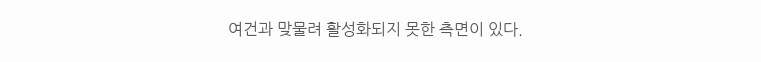여건과 맞물려 활성화되지 못한 측면이 있다.